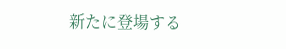新たに登場する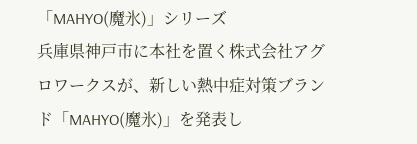「MAHYO(魔氷)」シリーズ
兵庫県神戸市に本社を置く株式会社アグロワークスが、新しい熱中症対策ブランド「MAHYO(魔氷)」を発表し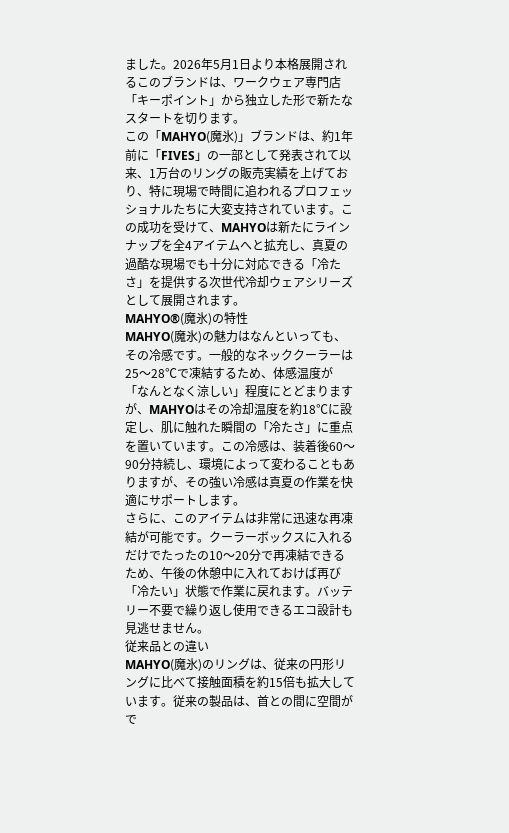ました。2026年5月1日より本格展開されるこのブランドは、ワークウェア専門店「キーポイント」から独立した形で新たなスタートを切ります。
この「MAHYO(魔氷)」ブランドは、約1年前に「FIVES」の一部として発表されて以来、1万台のリングの販売実績を上げており、特に現場で時間に追われるプロフェッショナルたちに大変支持されています。この成功を受けて、MAHYOは新たにラインナップを全4アイテムへと拡充し、真夏の過酷な現場でも十分に対応できる「冷たさ」を提供する次世代冷却ウェアシリーズとして展開されます。
MAHYO®(魔氷)の特性
MAHYO(魔氷)の魅力はなんといっても、その冷感です。一般的なネッククーラーは25〜28℃で凍結するため、体感温度が「なんとなく涼しい」程度にとどまりますが、MAHYOはその冷却温度を約18℃に設定し、肌に触れた瞬間の「冷たさ」に重点を置いています。この冷感は、装着後60〜90分持続し、環境によって変わることもありますが、その強い冷感は真夏の作業を快適にサポートします。
さらに、このアイテムは非常に迅速な再凍結が可能です。クーラーボックスに入れるだけでたったの10〜20分で再凍結できるため、午後の休憩中に入れておけば再び「冷たい」状態で作業に戻れます。バッテリー不要で繰り返し使用できるエコ設計も見逃せません。
従来品との違い
MAHYO(魔氷)のリングは、従来の円形リングに比べて接触面積を約15倍も拡大しています。従来の製品は、首との間に空間がで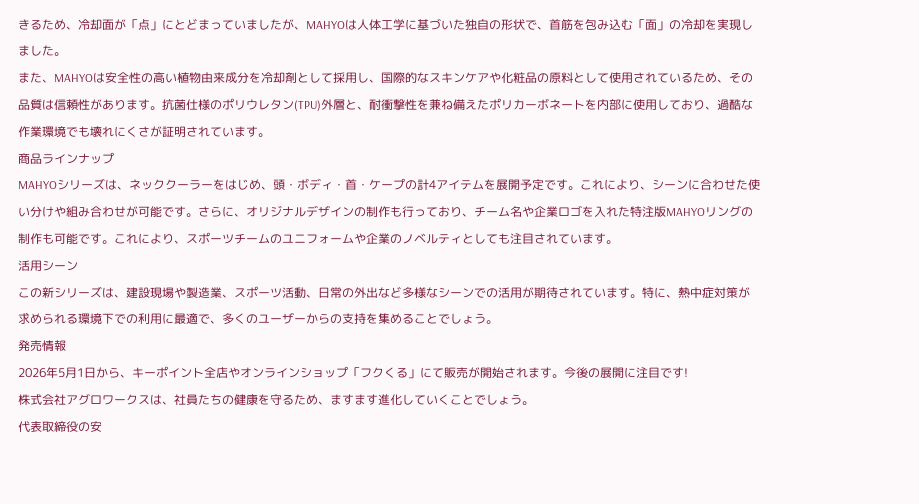きるため、冷却面が「点」にとどまっていましたが、MAHYOは人体工学に基づいた独自の形状で、首筋を包み込む「面」の冷却を実現しました。
また、MAHYOは安全性の高い植物由来成分を冷却剤として採用し、国際的なスキンケアや化粧品の原料として使用されているため、その品質は信頼性があります。抗菌仕様のポリウレタン(TPU)外層と、耐衝撃性を兼ね備えたポリカーボネートを内部に使用しており、過酷な作業環境でも壊れにくさが証明されています。
商品ラインナップ
MAHYOシリーズは、ネッククーラーをはじめ、頭・ボディ・首・ケープの計4アイテムを展開予定です。これにより、シーンに合わせた使い分けや組み合わせが可能です。さらに、オリジナルデザインの制作も行っており、チーム名や企業ロゴを入れた特注版MAHYOリングの制作も可能です。これにより、スポーツチームのユニフォームや企業のノベルティとしても注目されています。
活用シーン
この新シリーズは、建設現場や製造業、スポーツ活動、日常の外出など多様なシーンでの活用が期待されています。特に、熱中症対策が求められる環境下での利用に最適で、多くのユーザーからの支持を集めることでしょう。
発売情報
2026年5月1日から、キーポイント全店やオンラインショップ「フクくる」にて販売が開始されます。今後の展開に注目です!
株式会社アグロワークスは、社員たちの健康を守るため、ますます進化していくことでしょう。
代表取締役の安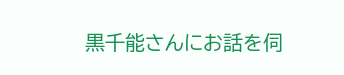黒千能さんにお話を伺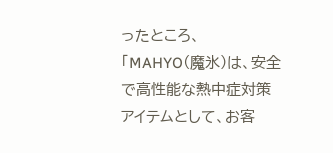ったところ、「MAHYO(魔氷)は、安全で高性能な熱中症対策アイテムとして、お客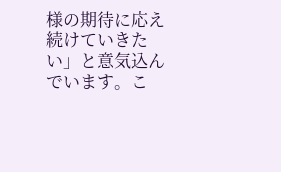様の期待に応え続けていきたい」と意気込んでいます。こ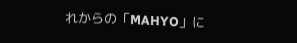れからの「MAHYO」に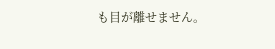も目が離せません。